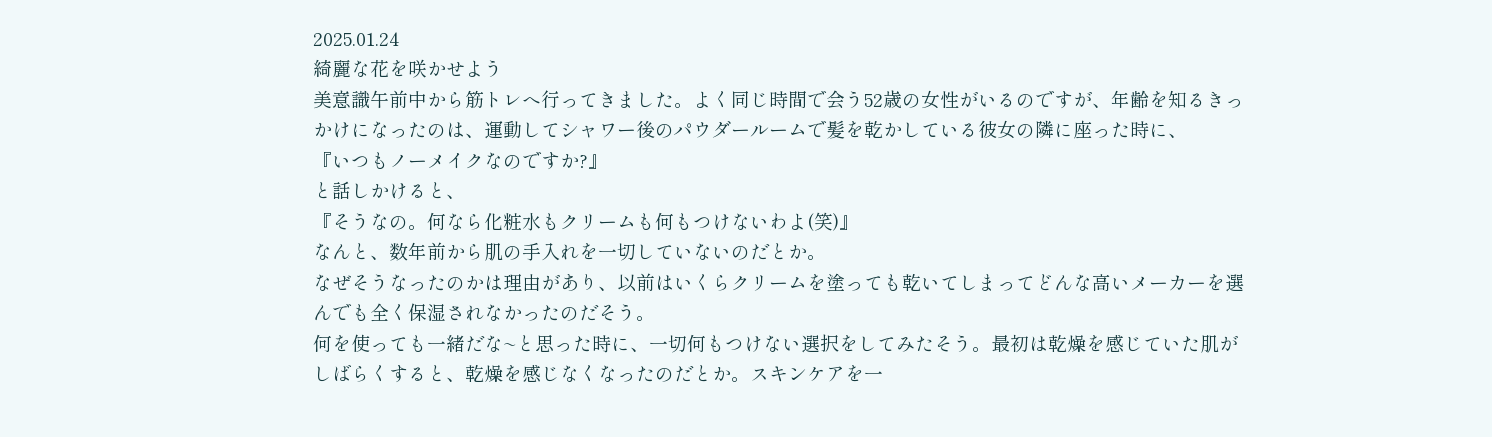2025.01.24
綺麗な花を咲かせよう
美意識午前中から筋トレへ行ってきました。よく同じ時間で会う52歳の女性がいるのですが、年齢を知るきっかけになったのは、運動してシャワー後のパウダールームで髪を乾かしている彼女の隣に座った時に、
『いつもノーメイクなのですか?』
と話しかけると、
『そうなの。何なら化粧水もクリームも何もつけないわよ(笑)』
なんと、数年前から肌の手入れを一切していないのだとか。
なぜそうなったのかは理由があり、以前はいくらクリームを塗っても乾いてしまってどんな高いメーカーを選んでも全く保湿されなかったのだそう。
何を使っても一緒だな~と思った時に、一切何もつけない選択をしてみたそう。最初は乾燥を感じていた肌がしばらくすると、乾燥を感じなくなったのだとか。スキンケアを一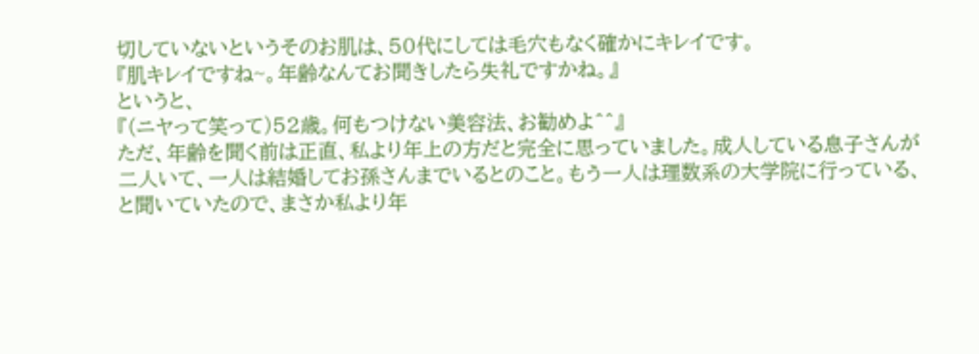切していないというそのお肌は、50代にしては毛穴もなく確かにキレイです。
『肌キレイですね~。年齢なんてお聞きしたら失礼ですかね。』
というと、
『(ニヤって笑って)52歳。何もつけない美容法、お勧めよ^^』
ただ、年齢を聞く前は正直、私より年上の方だと完全に思っていました。成人している息子さんが二人いて、一人は結婚してお孫さんまでいるとのこと。もう一人は理数系の大学院に行っている、と聞いていたので、まさか私より年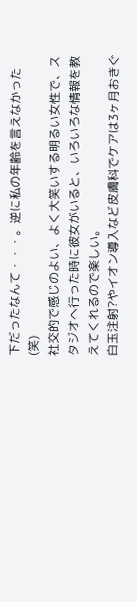下だったなんて・・・。逆に私の年齢を言えなかった(笑)
社交的で感じのよい、よく大笑いする明るい女性で、スタジオへ行った時に彼女がいると、いろいろな情報を教えてくれるので楽しい。
白玉注射?やイオン導入など皮膚科でケアは3ヶ月おきぐ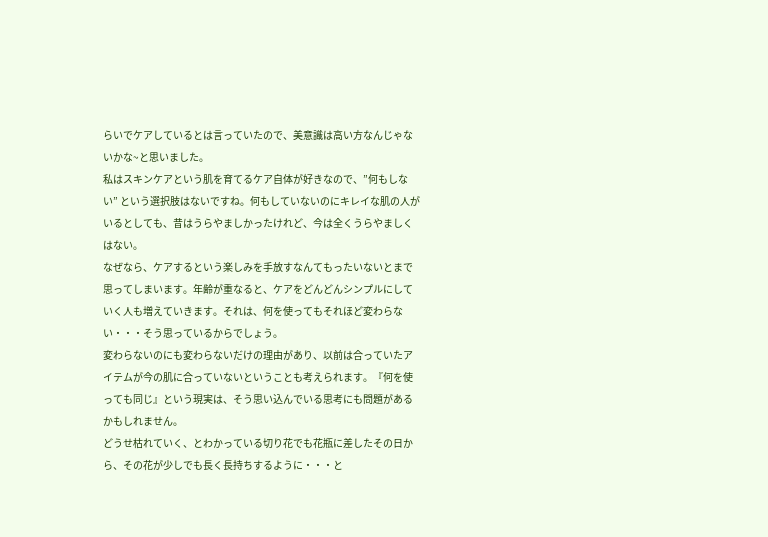らいでケアしているとは言っていたので、美意識は高い方なんじゃないかな~と思いました。
私はスキンケアという肌を育てるケア自体が好きなので、”何もしない” という選択肢はないですね。何もしていないのにキレイな肌の人がいるとしても、昔はうらやましかったけれど、今は全くうらやましくはない。
なぜなら、ケアするという楽しみを手放すなんてもったいないとまで思ってしまいます。年齢が重なると、ケアをどんどんシンプルにしていく人も増えていきます。それは、何を使ってもそれほど変わらない・・・そう思っているからでしょう。
変わらないのにも変わらないだけの理由があり、以前は合っていたアイテムが今の肌に合っていないということも考えられます。『何を使っても同じ』という現実は、そう思い込んでいる思考にも問題があるかもしれません。
どうせ枯れていく、とわかっている切り花でも花瓶に差したその日から、その花が少しでも長く長持ちするように・・・と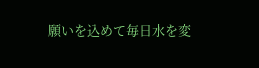願いを込めて毎日水を変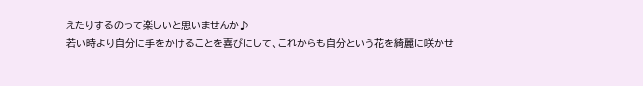えたりするのって楽しいと思いませんか♪
若い時より自分に手をかけることを喜びにして、これからも自分という花を綺麗に咲かせ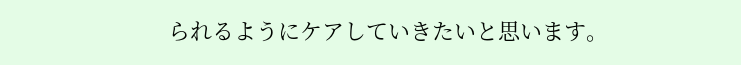られるようにケアしていきたいと思います。